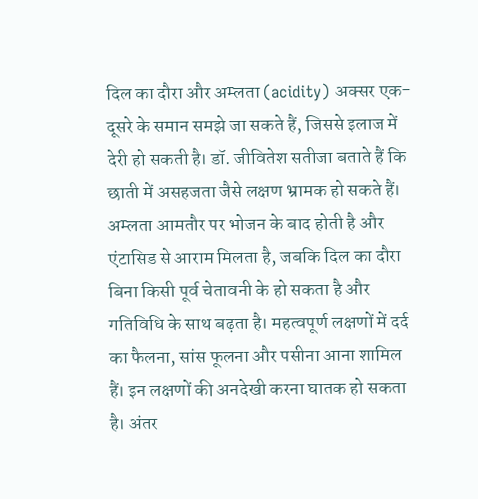दिल का दौरा और अम्लता (acidity) अक्सर एक-दूसरे के समान समझे जा सकते हैं, जिससे इलाज में देरी हो सकती है। डॉ. जीवितेश सतीजा बताते हैं कि छाती में असहजता जैसे लक्षण भ्रामक हो सकते हैं। अम्लता आमतौर पर भोजन के बाद होती है और एंटासिड से आराम मिलता है, जबकि दिल का दौरा बिना किसी पूर्व चेतावनी के हो सकता है और गतिविधि के साथ बढ़ता है। महत्वपूर्ण लक्षणों में दर्द का फैलना, सांस फूलना और पसीना आना शामिल हैं। इन लक्षणों की अनदेखी करना घातक हो सकता है। अंतर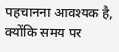पहचानना आवश्यक है, क्योंकि समय पर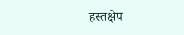हस्तक्षेप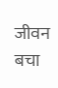जीवन बचा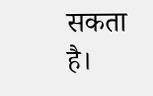सकता है।